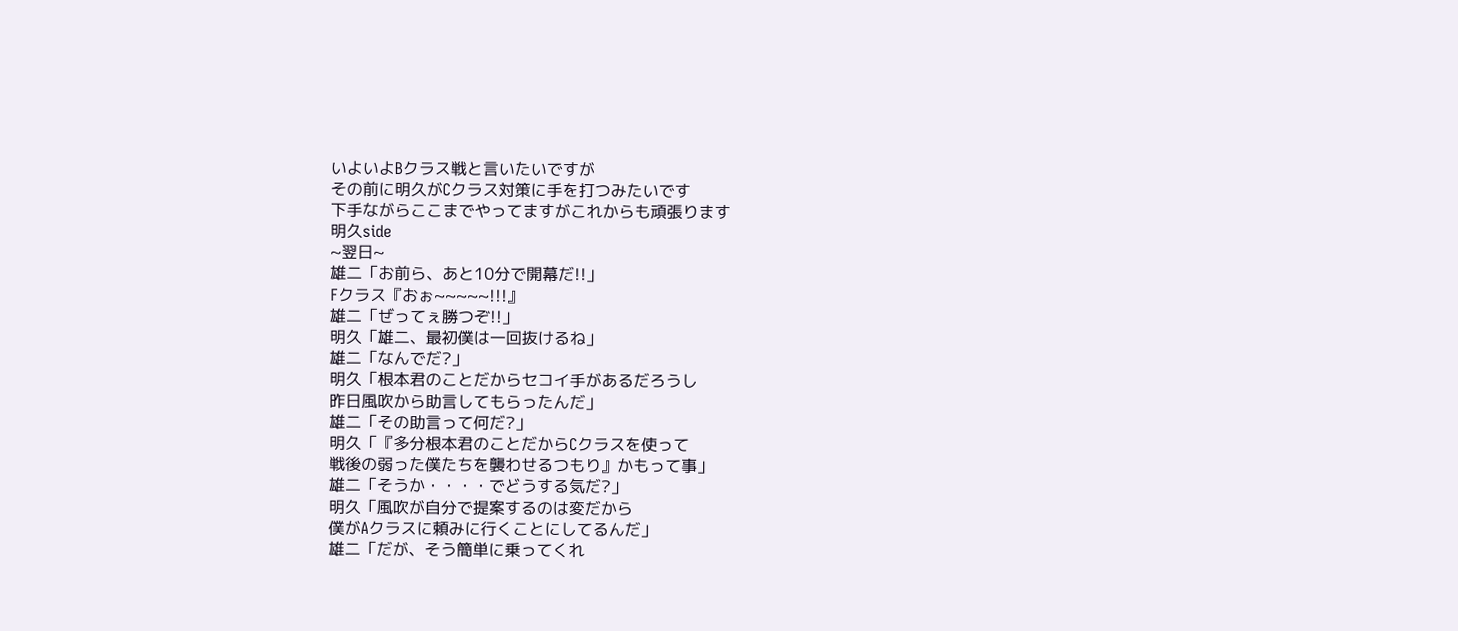いよいよBクラス戦と言いたいですが
その前に明久がCクラス対策に手を打つみたいです
下手ながらここまでやってますがこれからも頑張ります
明久side
~翌日~
雄二「お前ら、あと10分で開幕だ!!」
Fクラス『おぉ~~~~~!!!』
雄二「ぜってぇ勝つぞ!!」
明久「雄二、最初僕は一回抜けるね」
雄二「なんでだ?」
明久「根本君のことだからセコイ手があるだろうし
昨日風吹から助言してもらったんだ」
雄二「その助言って何だ?」
明久「『多分根本君のことだからCクラスを使って
戦後の弱った僕たちを襲わせるつもり』かもって事」
雄二「そうか・・・・でどうする気だ?」
明久「風吹が自分で提案するのは変だから
僕がAクラスに頼みに行くことにしてるんだ」
雄二「だが、そう簡単に乗ってくれ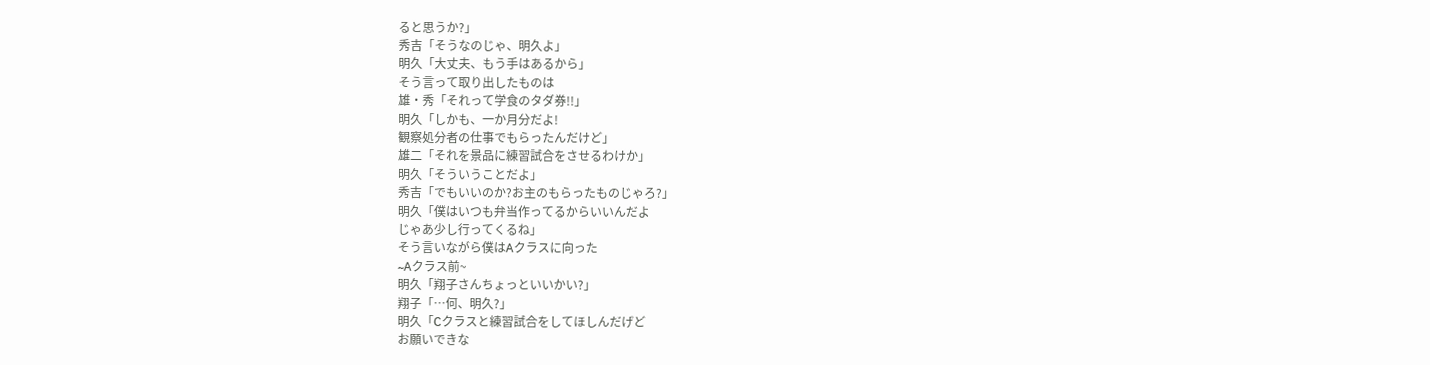ると思うか?」
秀吉「そうなのじゃ、明久よ」
明久「大丈夫、もう手はあるから」
そう言って取り出したものは
雄・秀「それって学食のタダ券!!」
明久「しかも、一か月分だよ!
観察処分者の仕事でもらったんだけど」
雄二「それを景品に練習試合をさせるわけか」
明久「そういうことだよ」
秀吉「でもいいのか?お主のもらったものじゃろ?」
明久「僕はいつも弁当作ってるからいいんだよ
じゃあ少し行ってくるね」
そう言いながら僕はAクラスに向った
~Aクラス前~
明久「翔子さんちょっといいかい?」
翔子「…何、明久?」
明久「Cクラスと練習試合をしてほしんだげど
お願いできな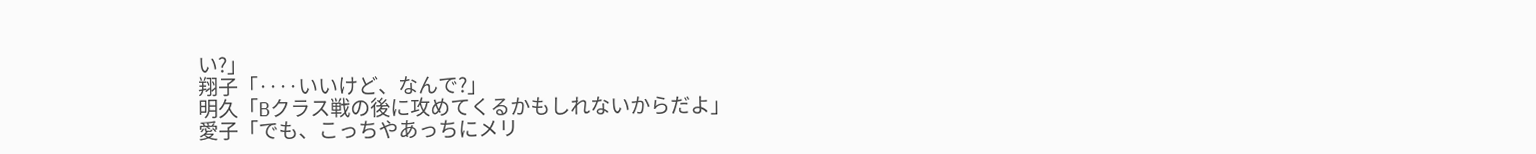い?」
翔子「‥‥いいけど、なんで?」
明久「Bクラス戦の後に攻めてくるかもしれないからだよ」
愛子「でも、こっちやあっちにメリ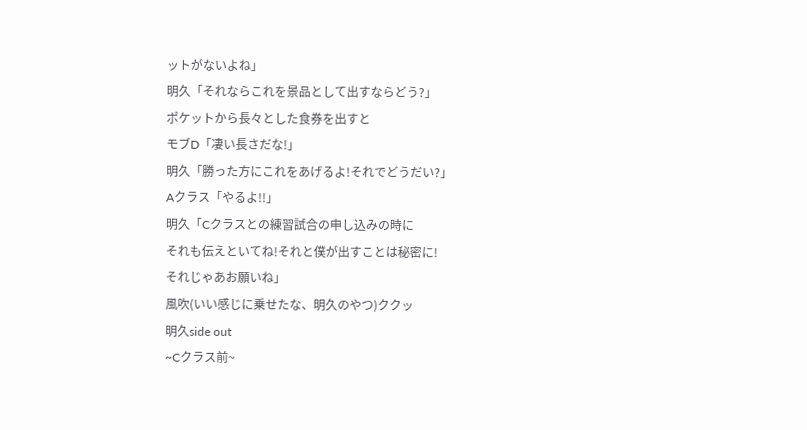ットがないよね」
明久「それならこれを景品として出すならどう?」
ポケットから長々とした食券を出すと
モブD「凄い長さだな!」
明久「勝った方にこれをあげるよ!それでどうだい?」
Aクラス「やるよ!!」
明久「Cクラスとの練習試合の申し込みの時に
それも伝えといてね!それと僕が出すことは秘密に!
それじゃあお願いね」
風吹(いい感じに乗せたな、明久のやつ)ククッ
明久side out
~Cクラス前~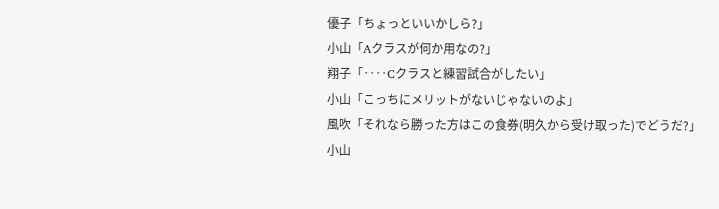優子「ちょっといいかしら?」
小山「Aクラスが何か用なの?」
翔子「‥‥Cクラスと練習試合がしたい」
小山「こっちにメリットがないじゃないのよ」
風吹「それなら勝った方はこの食券(明久から受け取った)でどうだ?」
小山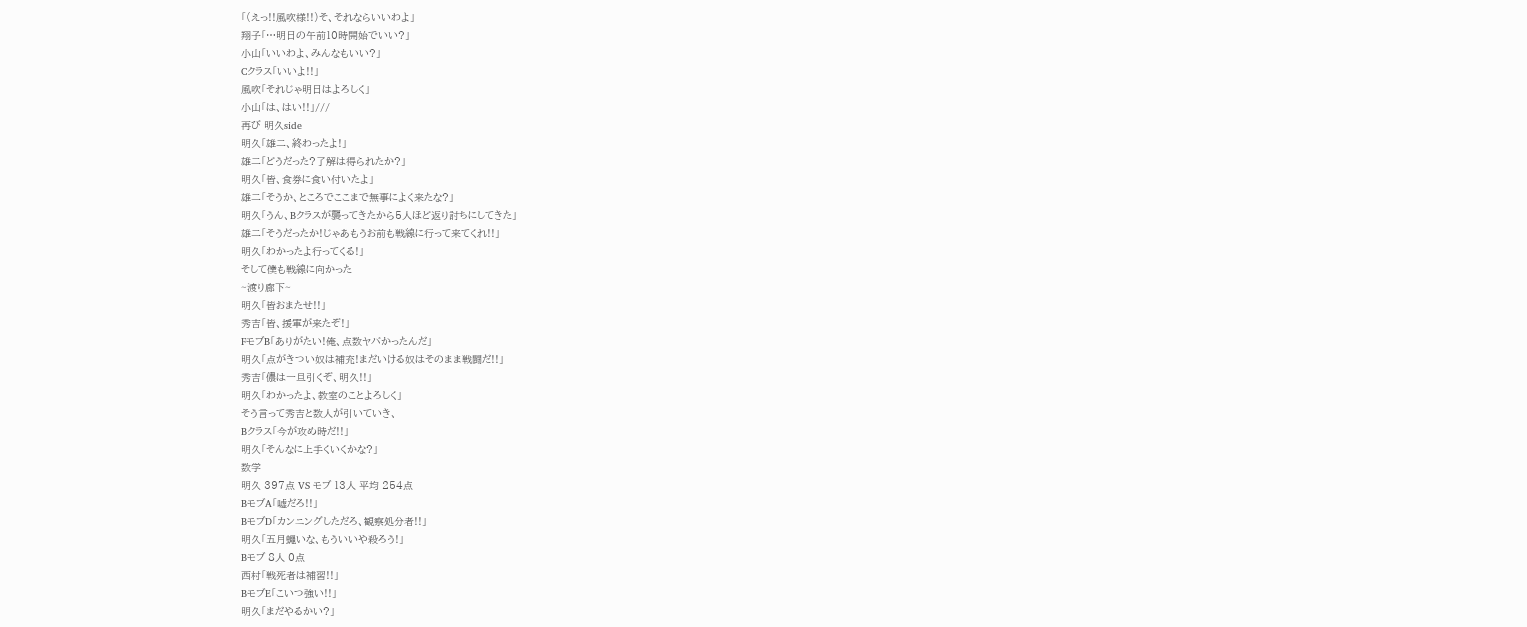「(えっ!!風吹様!!)そ、それならいいわよ」
翔子「…明日の午前10時開始でいい?」
小山「いいわよ、みんなもいい?」
Cクラス「いいよ!!」
風吹「それじゃ明日はよろしく」
小山「は、はい!!」///
再び 明久side
明久「雄二、終わったよ!」
雄二「どうだった?了解は得られたか?」
明久「皆、食券に食い付いたよ」
雄二「そうか、ところでここまで無事によく来たな?」
明久「うん、Bクラスが襲ってきたから5人ほど返り討ちにしてきた」
雄二「そうだったか!じゃあもうお前も戦線に行って来てくれ!!」
明久「わかったよ行ってくる!」
そして僕も戦線に向かった
~渡り廊下~
明久「皆おまたせ!!」
秀吉「皆、援軍が来たぞ!」
FモブB「ありがたい!俺、点数ヤバかったんだ」
明久「点がきつい奴は補充!まだいける奴はそのまま戦闘だ!!」
秀吉「儂は一旦引くぞ、明久!!」
明久「わかったよ、教室のことよろしく」
そう言って秀吉と数人が引いていき、
Bクラス「今が攻め時だ!!」
明久「そんなに上手くいくかな?」
数学
明久 397点 VS モブ 13人 平均 254点
BモブA「嘘だろ!!」
BモブD「カンニングしただろ、観察処分者!!」
明久「五月蠅いな、もういいや殺ろう!」
Bモブ 8人 0点
西村「戦死者は補習!!」
BモブE「こいつ強い!!」
明久「まだやるかい?」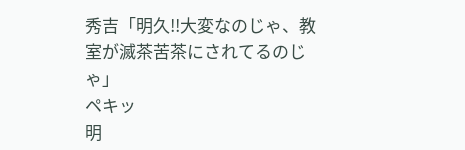秀吉「明久!!大変なのじゃ、教室が滅茶苦茶にされてるのじゃ」
ペキッ
明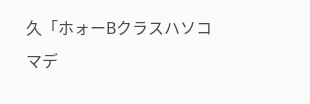久「ホォーBクラスハソコマデ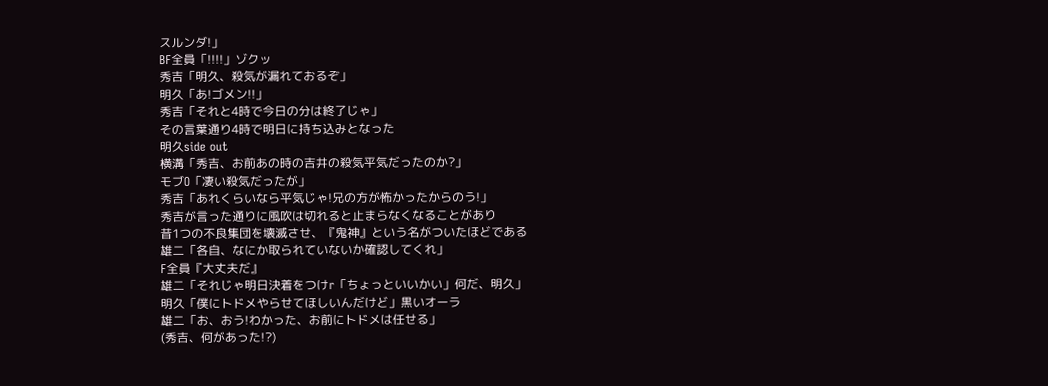スルンダ!」
BF全員「!!!!」ゾクッ
秀吉「明久、殺気が漏れておるぞ」
明久「あ!ゴメン!!」
秀吉「それと4時で今日の分は終了じゃ」
その言葉通り4時で明日に持ち込みとなった
明久side out
横溝「秀吉、お前あの時の吉井の殺気平気だったのか?」
モブO「凄い殺気だったが」
秀吉「あれくらいなら平気じゃ!兄の方が怖かったからのう!」
秀吉が言った通りに風吹は切れると止まらなくなることがあり
昔1つの不良集団を壊滅させ、『鬼神』という名がついたほどである
雄二「各自、なにか取られていないか確認してくれ」
F全員『大丈夫だ』
雄二「それじゃ明日決着をつけr「ちょっといいかい」何だ、明久」
明久「僕にトドメやらせてほしいんだけど」黒いオーラ
雄二「お、おう!わかった、お前にトドメは任せる」
(秀吉、何があった!?)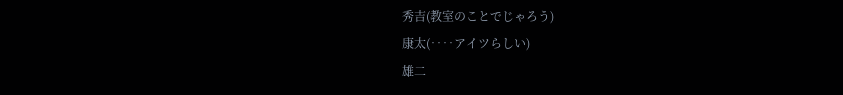秀吉(教室のことでじゃろう)
康太(‥‥アイツらしい)
雄二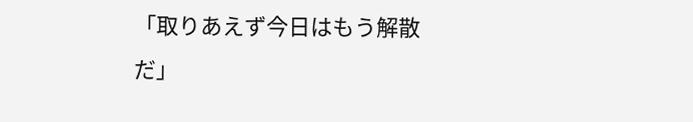「取りあえず今日はもう解散だ」